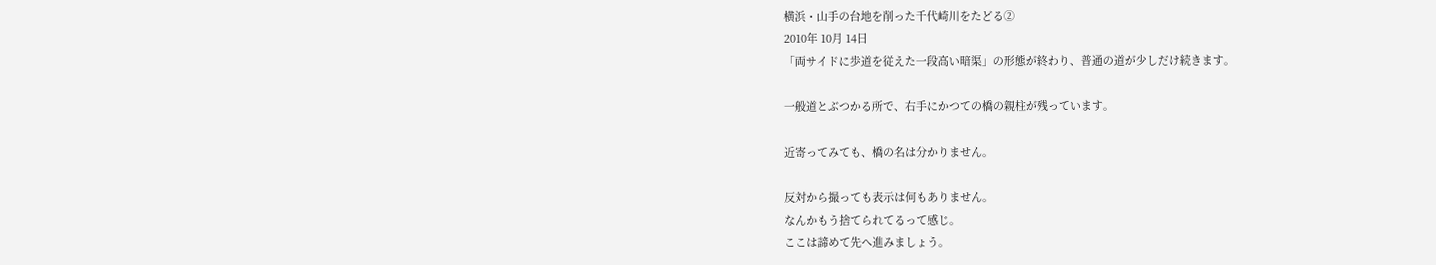横浜・山手の台地を削った千代崎川をたどる②
2010年 10月 14日
「両サイドに歩道を従えた一段高い暗渠」の形態が終わり、普通の道が少しだけ続きます。

一般道とぶつかる所で、右手にかつての橋の親柱が残っています。

近寄ってみても、橋の名は分かりません。

反対から撮っても表示は何もありません。
なんかもう捨てられてるって感じ。
ここは諦めて先へ進みましょう。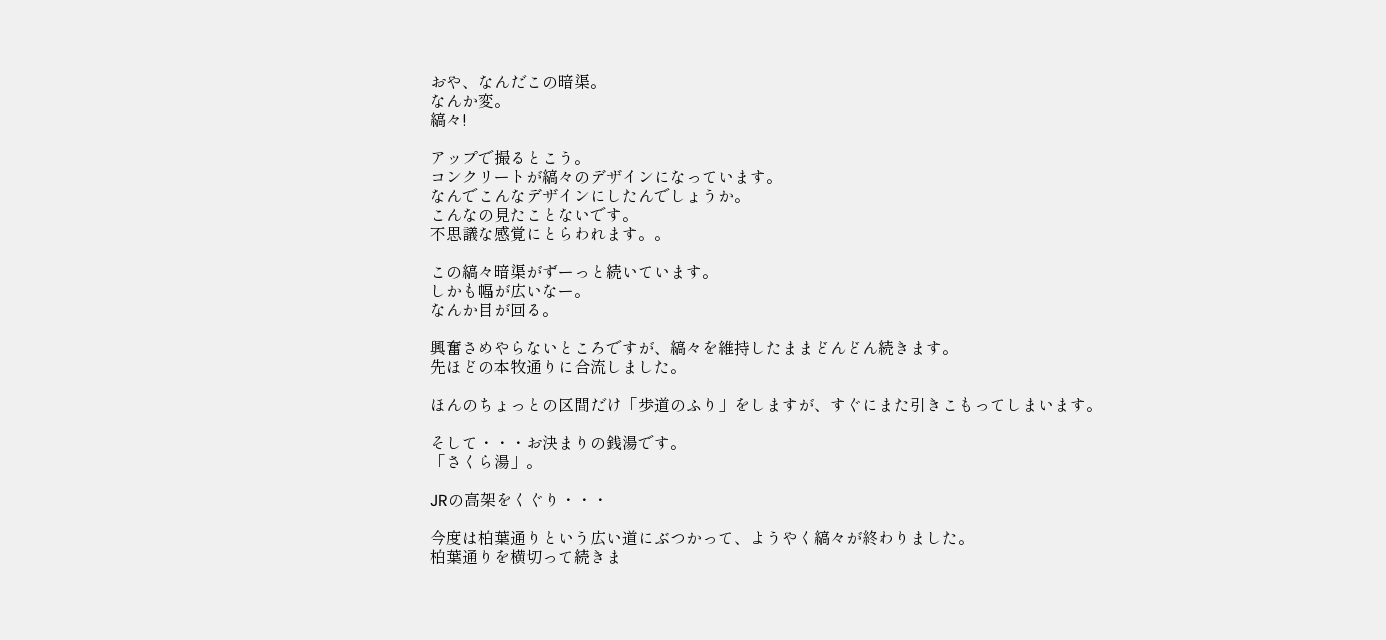おや、なんだこの暗渠。
なんか変。
縞々!

アップで撮るとこう。
コンクリートが縞々のデザインになっています。
なんでこんなデザインにしたんでしょうか。
こんなの見たことないです。
不思議な感覚にとらわれます。。

この縞々暗渠がずーっと続いています。
しかも幅が広いなー。
なんか目が回る。

興奮さめやらないところですが、縞々を維持したままどんどん続きます。
先ほどの本牧通りに合流しました。

ほんのちょっとの区間だけ「歩道のふり」をしますが、すぐにまた引きこもってしまいます。

そして・・・お決まりの銭湯です。
「さくら湯」。

JRの高架をくぐり・・・

今度は柏葉通りという広い道にぶつかって、ようやく縞々が終わりました。
柏葉通りを横切って続きま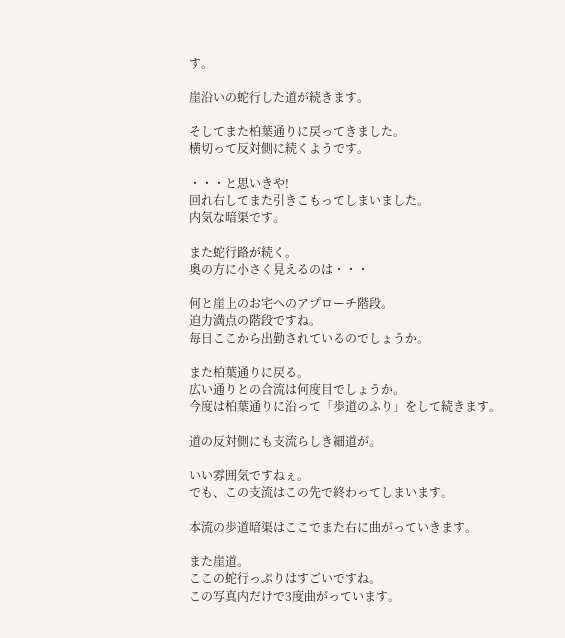す。

崖沿いの蛇行した道が続きます。

そしてまた柏葉通りに戻ってきました。
横切って反対側に続くようです。

・・・と思いきや!
回れ右してまた引きこもってしまいました。
内気な暗渠です。

また蛇行路が続く。
奥の方に小さく見えるのは・・・

何と崖上のお宅へのアプローチ階段。
迫力満点の階段ですね。
毎日ここから出勤されているのでしょうか。

また柏葉通りに戻る。
広い通りとの合流は何度目でしょうか。
今度は柏葉通りに沿って「歩道のふり」をして続きます。

道の反対側にも支流らしき細道が。

いい雰囲気ですねぇ。
でも、この支流はこの先で終わってしまいます。

本流の歩道暗渠はここでまた右に曲がっていきます。

また崖道。
ここの蛇行っぷりはすごいですね。
この写真内だけで3度曲がっています。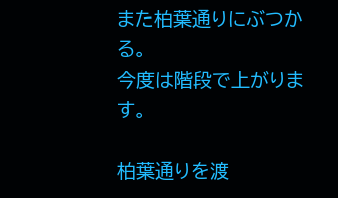また柏葉通りにぶつかる。
今度は階段で上がります。

柏葉通りを渡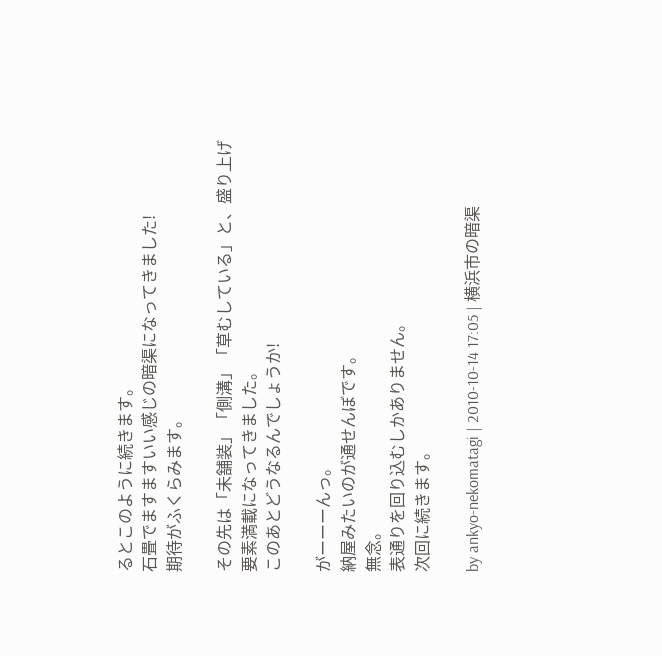るとこのように続きます。
石畳でますますいい感じの暗渠になってきました!
期待がふくらみます。

その先は「未舗装」「側溝」「草むしている」と、盛り上げ要素満載になってきました。
このあとどうなるんでしょうか!

がーーーんっ。
納屋みたいのが通せんぼです。
無念。
表通りを回り込むしかありません。
次回に続きます。

by ankyo-nekomatagi | 2010-10-14 17:05 | 横浜市の暗渠